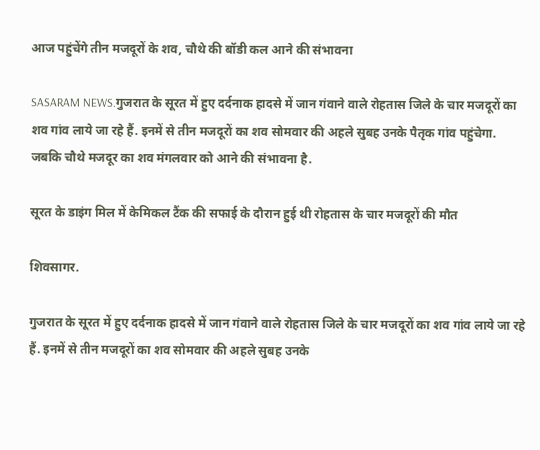आज पहुंचेंगे तीन मजदूरों के शव, चौथे की बॉडी कल आने की संभावना

SASARAM NEWS.गुजरात के सूरत में हुए दर्दनाक हादसे में जान गंवाने वाले रोहतास जिले के चार मजदूरों का शव गांव लाये जा रहे हैं. इनमें से तीन मजदूरों का शव सोमवार की अहले सुबह उनके पैतृक गांव पहुंचेगा. जबकि चौथे मजदूर का शव मंगलवार को आने की संभावना है.

सूरत के डाइंग मिल में केमिकल टैंक की सफाई के दौरान हुई थी रोहतास के चार मजदूरों की मौत

शिवसागर.

गुजरात के सूरत में हुए दर्दनाक हादसे में जान गंवाने वाले रोहतास जिले के चार मजदूरों का शव गांव लाये जा रहे हैं. इनमें से तीन मजदूरों का शव सोमवार की अहले सुबह उनके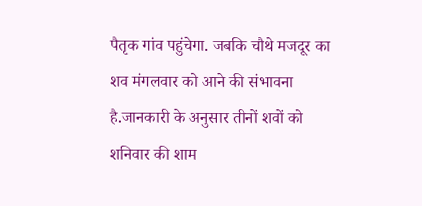पैतृक गांव पहुंचेगा. जबकि चौथे मजदूर का शव मंगलवार को आने की संभावना है.जानकारी के अनुसार तीनों शवों को शनिवार की शाम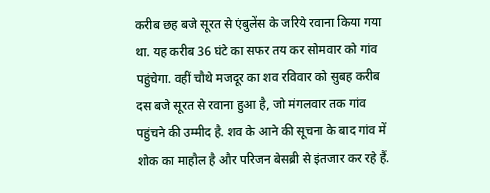करीब छह बजे सूरत से एंबुलेंस के जरिये रवाना किया गया था. यह करीब 36 घंटे का सफर तय कर सोमवार को गांव पहुंचेगा. वहीं चौथे मजदूर का शव रविवार को सुबह करीब दस बजे सूरत से रवाना हुआ है, जो मंगलवार तक गांव पहुंचने की उम्मीद है. शव के आने की सूचना के बाद गांव में शोक का माहौल है और परिजन बेसब्री से इंतजार कर रहे हैं.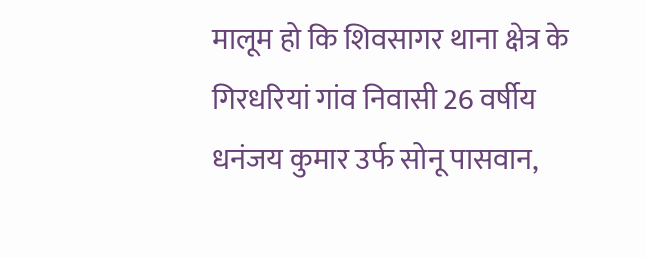मालूम हो कि शिवसागर थाना क्षेत्र के गिरधरियां गांव निवासी 26 वर्षीय धनंजय कुमार उर्फ सोनू पासवान,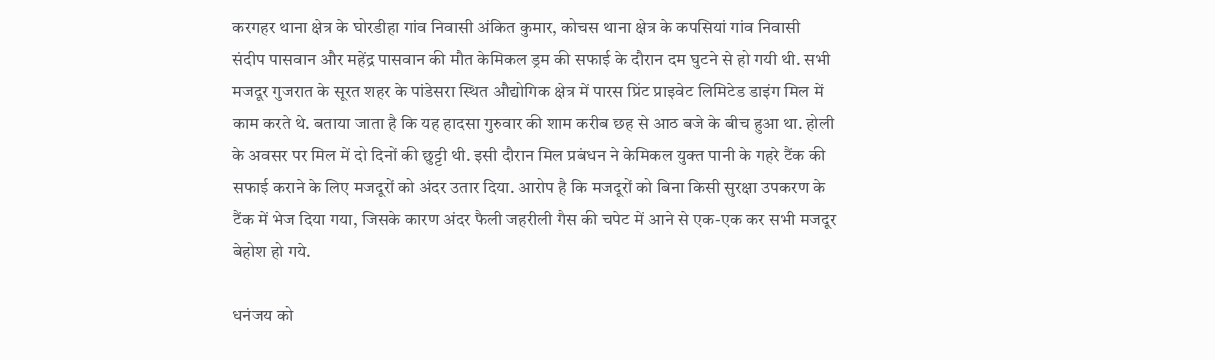करगहर थाना क्षेत्र के घोरडीहा गांव निवासी अंकित कुमार, कोचस थाना क्षेत्र के कपसियां गांव निवासी संदीप पासवान और महेंद्र पासवान की मौत केमिकल ड्रम की सफाई के दौरान दम घुटने से हो गयी थी. सभी मजदूर गुजरात के सूरत शहर के पांडेसरा स्थित औद्योगिक क्षेत्र में पारस प्रिंट प्राइवेट लिमिटेड डाइंग मिल में काम करते थे. बताया जाता है कि यह हादसा गुरुवार की शाम करीब छह से आठ बजे के बीच हुआ था. होली के अवसर पर मिल में दो दिनों की छुट्टी थी. इसी दौरान मिल प्रबंधन ने केमिकल युक्त पानी के गहरे टैंक की सफाई कराने के लिए मजदूरों को अंदर उतार दिया. आरोप है कि मजदूरों को बिना किसी सुरक्षा उपकरण के टैंक में भेज दिया गया, जिसके कारण अंदर फैली जहरीली गैस की चपेट में आने से एक-एक कर सभी मजदूर बेहोश हो गये.

धनंजय को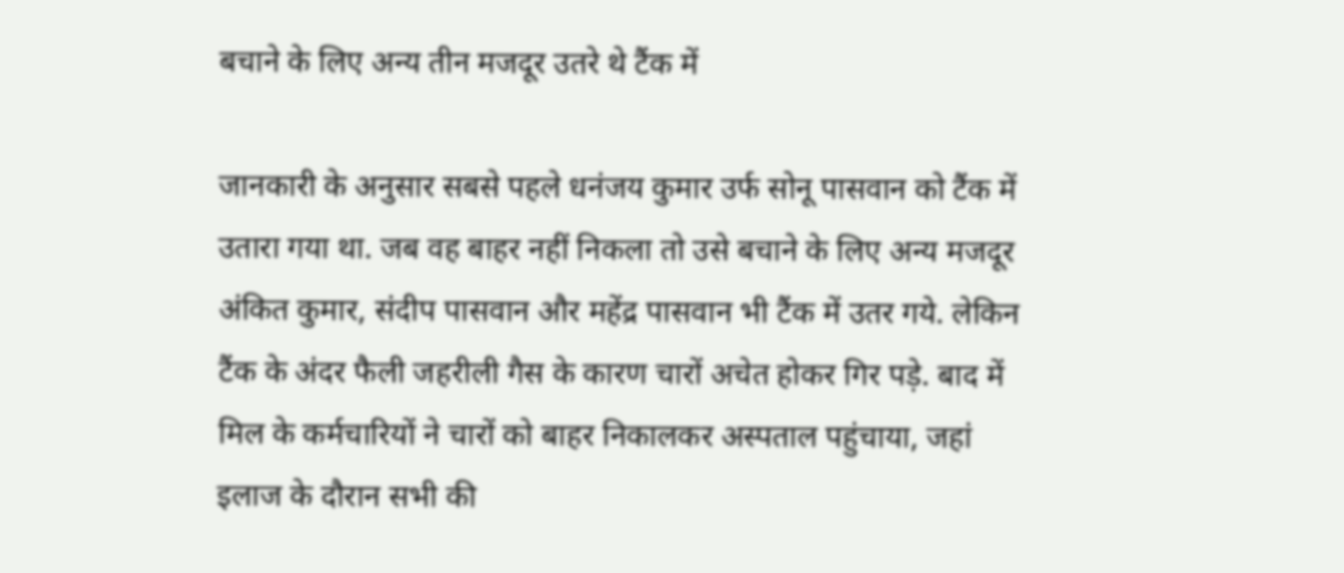बचाने के लिए अन्य तीन मजदूर उतरे थे टैंक में

जानकारी के अनुसार सबसे पहले धनंजय कुमार उर्फ सोनू पासवान को टैंक में उतारा गया था. जब वह बाहर नहीं निकला तो उसे बचाने के लिए अन्य मजदूर अंकित कुमार, संदीप पासवान और महेंद्र पासवान भी टैंक में उतर गये. लेकिन टैंक के अंदर फैली जहरीली गैस के कारण चारों अचेत होकर गिर पड़े. बाद में मिल के कर्मचारियों ने चारों को बाहर निकालकर अस्पताल पहुंचाया, जहां इलाज के दौरान सभी की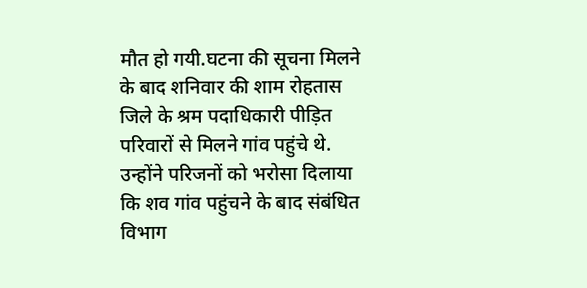मौत हो गयी.घटना की सूचना मिलने के बाद शनिवार की शाम रोहतास जिले के श्रम पदाधिकारी पीड़ित परिवारों से मिलने गांव पहुंचे थे. उन्होंने परिजनों को भरोसा दिलाया कि शव गांव पहुंचने के बाद संबंधित विभाग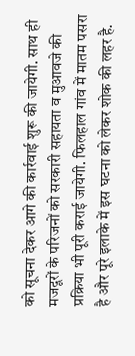को सूचना देकर आगे की कार्रवाई शुरू की जायेगी. साथ ही मजदूरों के परिजनों को सरकारी सहायता व मुआवजे की प्रक्रिया भी पूरी कराई जायेगी. फिलहाल गांव में मातम पसरा है और पूरे इलाके में इस घटना को लेकर शोक की लहर है.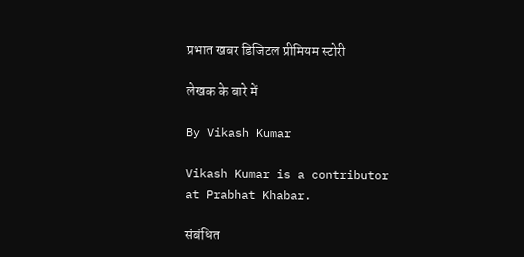प्रभात खबर डिजिटल प्रीमियम स्टोरी

लेखक के बारे में

By Vikash Kumar

Vikash Kumar is a contributor at Prabhat Khabar.

संबंधित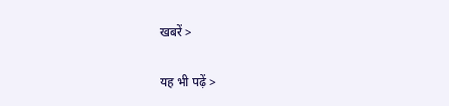खबरें >

यह भी पढ़ें >